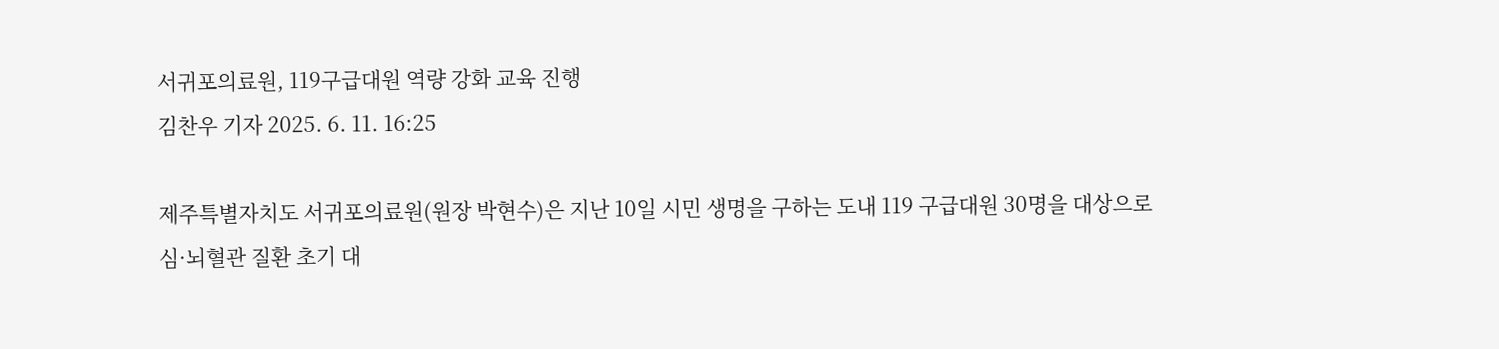서귀포의료원, 119구급대원 역량 강화 교육 진행
김찬우 기자 2025. 6. 11. 16:25

제주특별자치도 서귀포의료원(원장 박현수)은 지난 10일 시민 생명을 구하는 도내 119 구급대원 30명을 대상으로 심·뇌혈관 질환 초기 대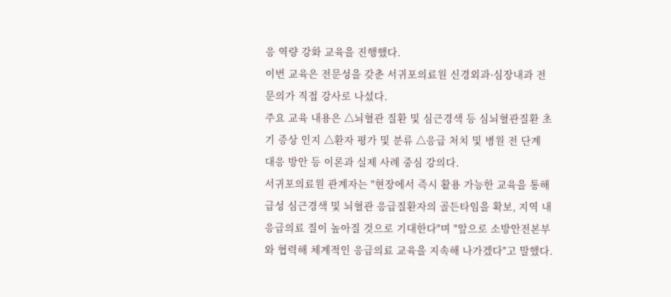응 역량 강화 교육을 진행했다.
이번 교육은 전문성을 갖춘 서귀포의료원 신경외과·심장내과 전문의가 직접 강사로 나섰다.
주요 교육 내용은 △뇌혈관 질환 및 심근경색 등 심뇌혈관질환 초기 증상 인지 △환자 평가 및 분류 △응급 처치 및 병원 전 단계 대응 방안 등 이론과 실제 사례 중심 강의다.
서귀포의료원 관계자는 "현장에서 즉시 활용 가능한 교육을 통해 급성 심근경색 및 뇌혈관 응급질환자의 골든타임을 확보, 지역 내 응급의료 질이 높아질 것으로 기대한다"며 "앞으로 소방안전본부와 협력해 체계적인 응급의료 교육을 지속해 나가겠다"고 말했다.